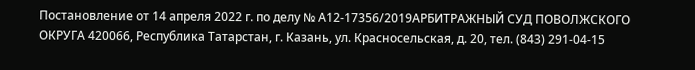Постановление от 14 апреля 2022 г. по делу № А12-17356/2019АРБИТРАЖНЫЙ СУД ПОВОЛЖСКОГО ОКРУГА 420066, Республика Татарстан, г. Казань, ул. Красносельская, д. 20, тел. (843) 291-04-15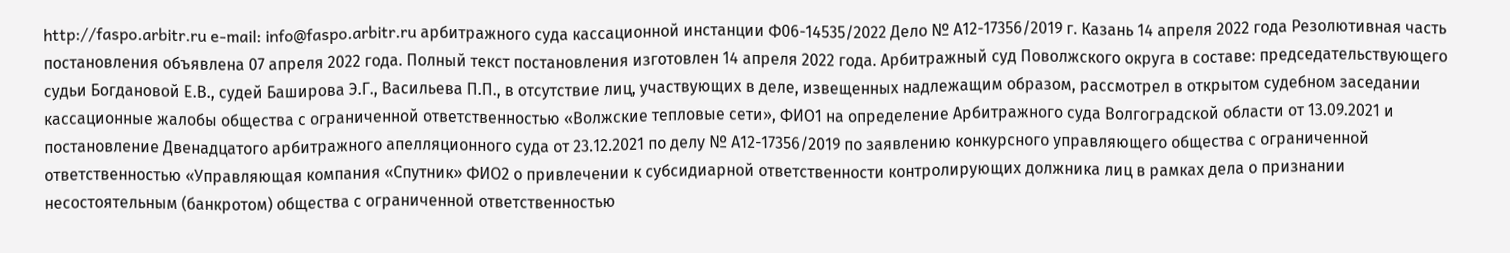http://faspo.arbitr.ru e-mail: info@faspo.arbitr.ru арбитражного суда кассационной инстанции Ф06-14535/2022 Дело № А12-17356/2019 г. Казань 14 апреля 2022 года Резолютивная часть постановления объявлена 07 апреля 2022 года. Полный текст постановления изготовлен 14 апреля 2022 года. Арбитражный суд Поволжского округа в составе: председательствующего судьи Богдановой Е.В., судей Баширова Э.Г., Васильева П.П., в отсутствие лиц, участвующих в деле, извещенных надлежащим образом, рассмотрел в открытом судебном заседании кассационные жалобы общества с ограниченной ответственностью «Волжские тепловые сети», ФИО1 на определение Арбитражного суда Волгоградской области от 13.09.2021 и постановление Двенадцатого арбитражного апелляционного суда от 23.12.2021 по делу № А12-17356/2019 по заявлению конкурсного управляющего общества с ограниченной ответственностью «Управляющая компания «Спутник» ФИО2 о привлечении к субсидиарной ответственности контролирующих должника лиц в рамках дела о признании несостоятельным (банкротом) общества с ограниченной ответственностью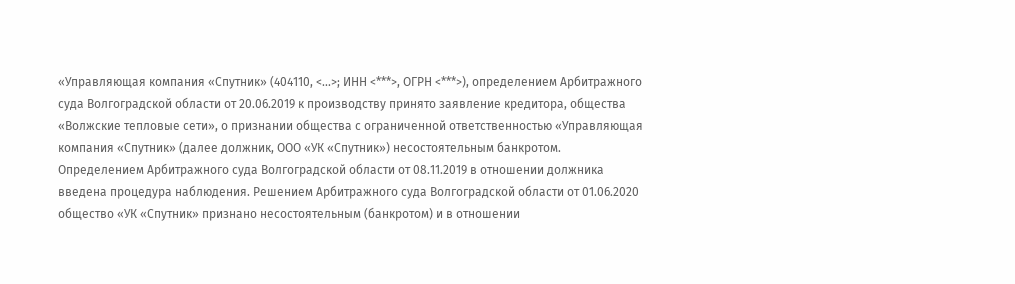«Управляющая компания «Спутник» (404110, <...>; ИНН <***>, ОГРН <***>), определением Арбитражного суда Волгоградской области от 20.06.2019 к производству принято заявление кредитора, общества «Волжские тепловые сети», о признании общества с ограниченной ответственностью «Управляющая компания «Спутник» (далее должник, ООО «УК «Спутник») несостоятельным банкротом. Определением Арбитражного суда Волгоградской области от 08.11.2019 в отношении должника введена процедура наблюдения. Решением Арбитражного суда Волгоградской области от 01.06.2020 общество «УК «Спутник» признано несостоятельным (банкротом) и в отношении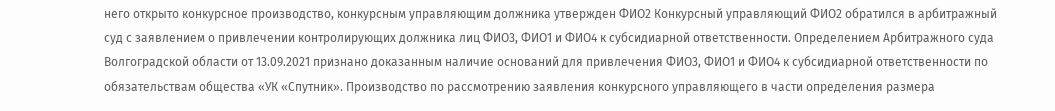него открыто конкурсное производство, конкурсным управляющим должника утвержден ФИО2 Конкурсный управляющий ФИО2 обратился в арбитражный суд с заявлением о привлечении контролирующих должника лиц ФИО3, ФИО1 и ФИО4 к субсидиарной ответственности. Определением Арбитражного суда Волгоградской области от 13.09.2021 признано доказанным наличие оснований для привлечения ФИО3, ФИО1 и ФИО4 к субсидиарной ответственности по обязательствам общества «УК «Спутник». Производство по рассмотрению заявления конкурсного управляющего в части определения размера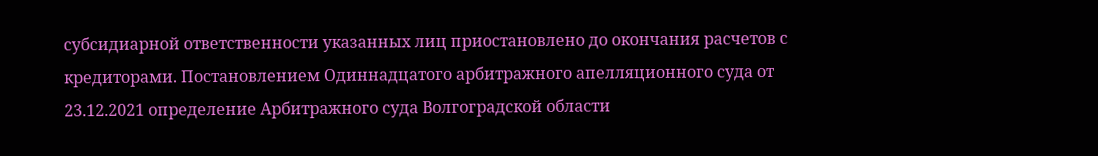субсидиарной ответственности указанных лиц приостановлено до окончания расчетов с кредиторами. Постановлением Одиннадцатого арбитражного апелляционного суда от 23.12.2021 определение Арбитражного суда Волгоградской области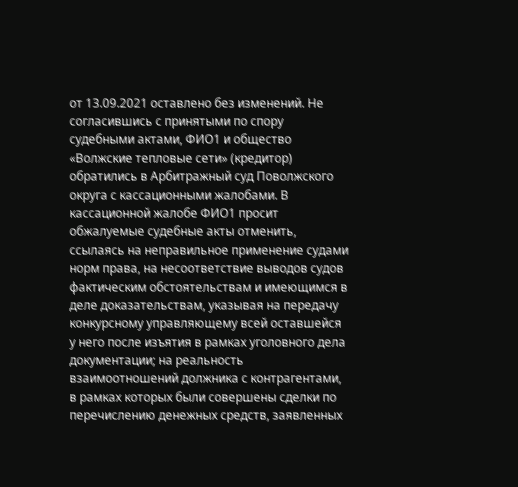от 13.09.2021 оставлено без изменений. Не согласившись с принятыми по спору судебными актами, ФИО1 и общество «Волжские тепловые сети» (кредитор) обратились в Арбитражный суд Поволжского округа с кассационными жалобами. В кассационной жалобе ФИО1 просит обжалуемые судебные акты отменить, ссылаясь на неправильное применение судами норм права, на несоответствие выводов судов фактическим обстоятельствам и имеющимся в деле доказательствам, указывая на передачу конкурсному управляющему всей оставшейся у него после изъятия в рамках уголовного дела документации; на реальность взаимоотношений должника с контрагентами, в рамках которых были совершены сделки по перечислению денежных средств, заявленных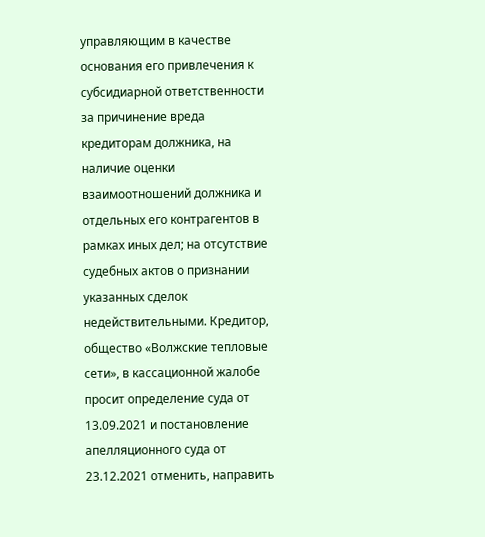управляющим в качестве основания его привлечения к субсидиарной ответственности за причинение вреда кредиторам должника, на наличие оценки взаимоотношений должника и отдельных его контрагентов в рамках иных дел; на отсутствие судебных актов о признании указанных сделок недействительными. Кредитор, общество «Волжские тепловые сети», в кассационной жалобе просит определение суда от 13.09.2021 и постановление апелляционного суда от 23.12.2021 отменить, направить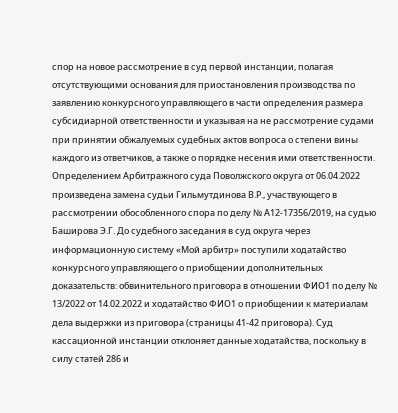спор на новое рассмотрение в суд первой инстанции, полагая отсутствующими основания для приостановления производства по заявлению конкурсного управляющего в части определения размера субсидиарной ответственности и указывая на не рассмотрение судами при принятии обжалуемых судебных актов вопроса о степени вины каждого из ответчиков, а также о порядке несения ими ответственности. Определением Арбитражного суда Поволжского округа от 06.04.2022 произведена замена судьи Гильмутдинова В.Р., участвующего в рассмотрении обособленного спора по делу № А12-17356/2019, на судью Баширова Э.Г. До судебного заседания в суд округа через информационную систему «Мой арбитр» поступили ходатайство конкурсного управляющего о приобщении дополнительных доказательств: обвинительного приговора в отношении ФИО1 по делу № 13/2022 от 14.02.2022 и ходатайство ФИО1 о приобщении к материалам дела выдержки из приговора (страницы 41-42 приговора). Суд кассационной инстанции отклоняет данные ходатайства, поскольку в силу статей 286 и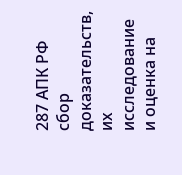287 АПК РФ сбор доказательств, их исследование и оценка на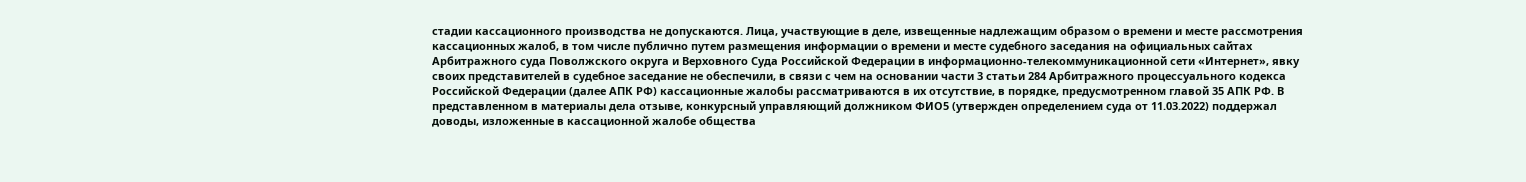стадии кассационного производства не допускаются. Лица, участвующие в деле, извещенные надлежащим образом о времени и месте рассмотрения кассационных жалоб, в том числе публично путем размещения информации о времени и месте судебного заседания на официальных сайтах Арбитражного суда Поволжского округа и Верховного Суда Российской Федерации в информационно-телекоммуникационной сети «Интернет», явку своих представителей в судебное заседание не обеспечили, в связи с чем на основании части 3 статьи 284 Арбитражного процессуального кодекса Российской Федерации (далее АПК РФ) кассационные жалобы рассматриваются в их отсутствие, в порядке, предусмотренном главой 35 АПК РФ. В представленном в материалы дела отзыве, конкурсный управляющий должником ФИО5 (утвержден определением суда от 11.03.2022) поддержал доводы, изложенные в кассационной жалобе общества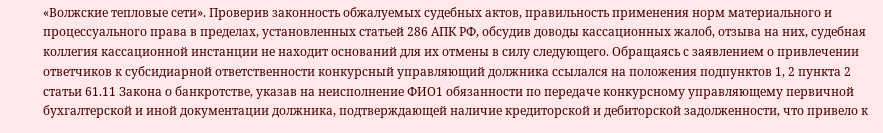«Волжские тепловые сети». Проверив законность обжалуемых судебных актов, правильность применения норм материального и процессуального права в пределах, установленных статьей 286 АПК РФ, обсудив доводы кассационных жалоб, отзыва на них, судебная коллегия кассационной инстанции не находит оснований для их отмены в силу следующего. Обращаясь с заявлением о привлечении ответчиков к субсидиарной ответственности конкурсный управляющий должника ссылался на положения подпунктов 1, 2 пункта 2 статьи 61.11 Закона о банкротстве, указав на неисполнение ФИО1 обязанности по передаче конкурсному управляющему первичной бухгалтерской и иной документации должника, подтверждающей наличие кредиторской и дебиторской задолженности, что привело к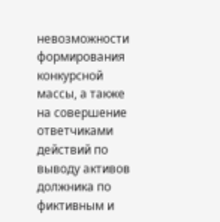невозможности формирования конкурсной массы, а также на совершение ответчиками действий по выводу активов должника по фиктивным и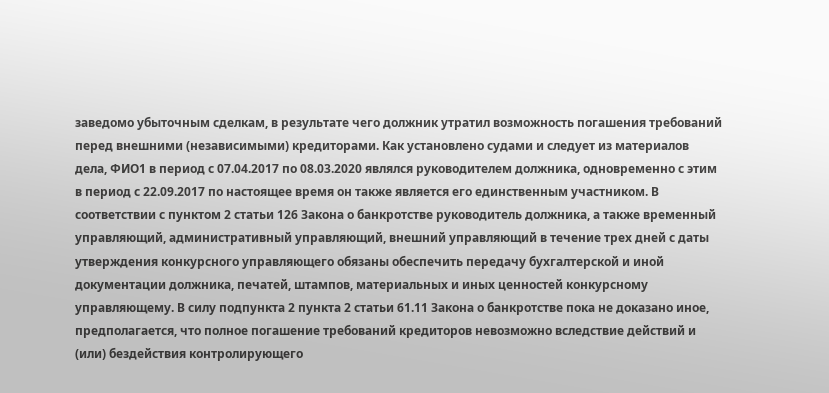заведомо убыточным сделкам, в результате чего должник утратил возможность погашения требований перед внешними (независимыми) кредиторами. Как установлено судами и следует из материалов дела, ФИО1 в период с 07.04.2017 по 08.03.2020 являлся руководителем должника, одновременно с этим в период с 22.09.2017 по настоящее время он также является его единственным участником. В соответствии с пунктом 2 статьи 126 Закона о банкротстве руководитель должника, а также временный управляющий, административный управляющий, внешний управляющий в течение трех дней с даты утверждения конкурсного управляющего обязаны обеспечить передачу бухгалтерской и иной документации должника, печатей, штампов, материальных и иных ценностей конкурсному управляющему. В силу подпункта 2 пункта 2 статьи 61.11 Закона о банкротстве пока не доказано иное, предполагается, что полное погашение требований кредиторов невозможно вследствие действий и (или) бездействия контролирующего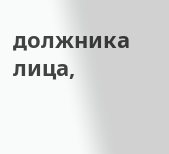должника лица,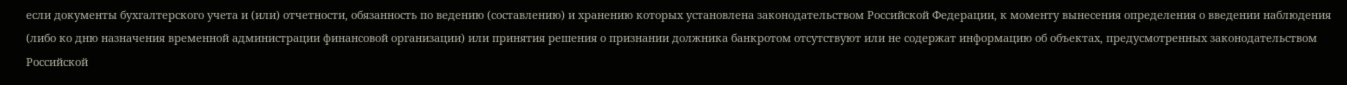если документы бухгалтерского учета и (или) отчетности, обязанность по ведению (составлению) и хранению которых установлена законодательством Российской Федерации, к моменту вынесения определения о введении наблюдения (либо ко дню назначения временной администрации финансовой организации) или принятия решения о признании должника банкротом отсутствуют или не содержат информацию об объектах, предусмотренных законодательством Российской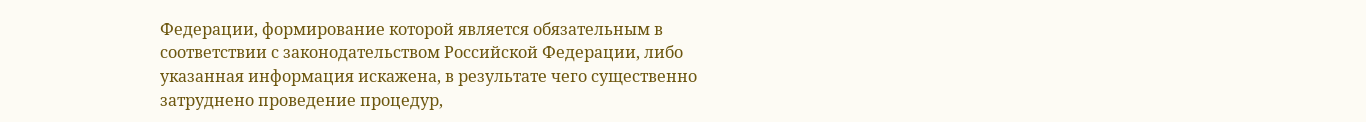Федерации, формирование которой является обязательным в соответствии с законодательством Российской Федерации, либо указанная информация искажена, в результате чего существенно затруднено проведение процедур,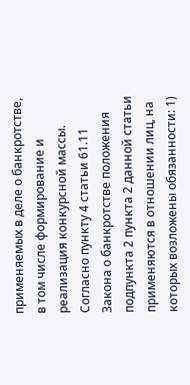применяемых в деле о банкротстве, в том числе формирование и реализация конкурсной массы. Согласно пункту 4 статьи 61.11 Закона о банкротстве положения подпункта 2 пункта 2 данной статьи применяются в отношении лиц, на которых возложены обязанности: 1)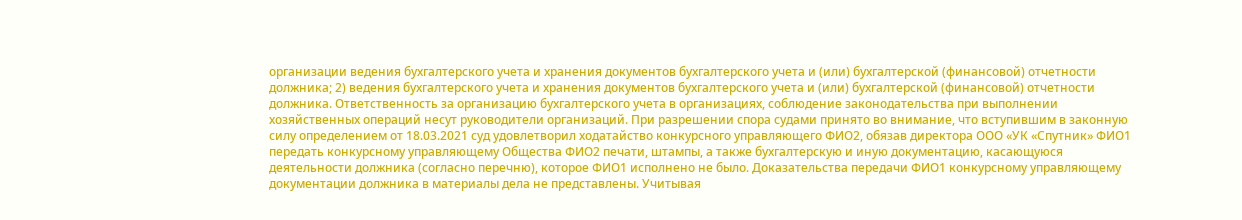организации ведения бухгалтерского учета и хранения документов бухгалтерского учета и (или) бухгалтерской (финансовой) отчетности должника; 2) ведения бухгалтерского учета и хранения документов бухгалтерского учета и (или) бухгалтерской (финансовой) отчетности должника. Ответственность за организацию бухгалтерского учета в организациях, соблюдение законодательства при выполнении хозяйственных операций несут руководители организаций. При разрешении спора судами принято во внимание, что вступившим в законную силу определением от 18.03.2021 суд удовлетворил ходатайство конкурсного управляющего ФИО2, обязав директора ООО «УК «Спутник» ФИО1 передать конкурсному управляющему Общества ФИО2 печати, штампы, а также бухгалтерскую и иную документацию, касающуюся деятельности должника (согласно перечню), которое ФИО1 исполнено не было. Доказательства передачи ФИО1 конкурсному управляющему документации должника в материалы дела не представлены. Учитывая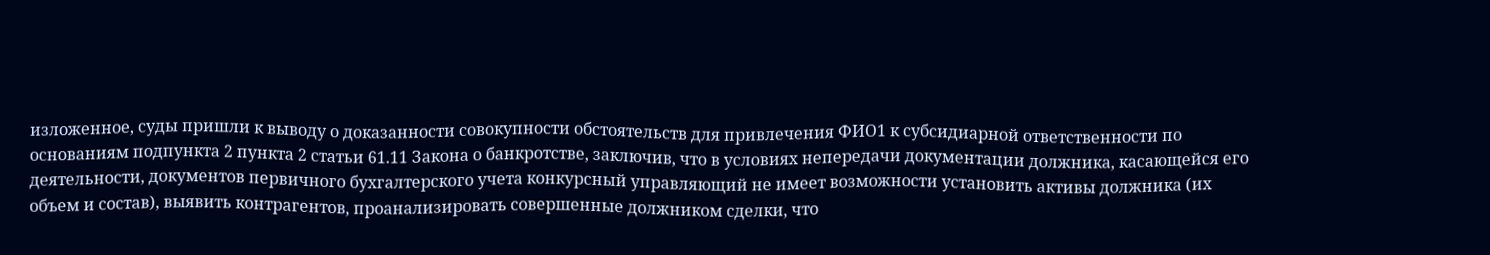изложенное, суды пришли к выводу о доказанности совокупности обстоятельств для привлечения ФИО1 к субсидиарной ответственности по основаниям подпункта 2 пункта 2 статьи 61.11 Закона о банкротстве, заключив, что в условиях непередачи документации должника, касающейся его деятельности, документов первичного бухгалтерского учета конкурсный управляющий не имеет возможности установить активы должника (их объем и состав), выявить контрагентов, проанализировать совершенные должником сделки, что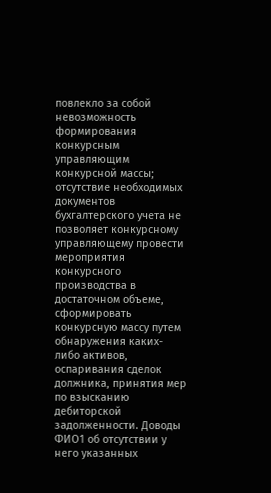повлекло за собой невозможность формирования конкурсным управляющим конкурсной массы; отсутствие необходимых документов бухгалтерского учета не позволяет конкурсному управляющему провести мероприятия конкурсного производства в достаточном объеме, сформировать конкурсную массу путем обнаружения каких-либо активов, оспаривания сделок должника, принятия мер по взысканию дебиторской задолженности. Доводы ФИО1 об отсутствии у него указанных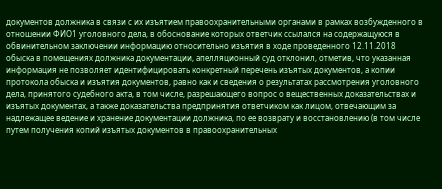документов должника в связи с их изъятием правоохранительными органами в рамках возбужденного в отношении ФИО1 уголовного дела, в обоснование которых ответчик ссылался на содержащуюся в обвинительном заключении информацию относительно изъятия в ходе проведенного 12.11.2018 обыска в помещениях должника документации, апелляционный суд отклонил, отметив, что указанная информация не позволяет идентифицировать конкретный перечень изъятых документов, а копии протокола обыска и изъятия документов, равно как и сведения о результатах рассмотрения уголовного дела, принятого судебного акта, в том числе, разрешающего вопрос о вещественных доказательствах и изъятых документах, а также доказательства предпринятия ответчиком как лицом, отвечающим за надлежащее ведение и хранение документации должника, по ее возврату и восстановлению (в том числе путем получения копий изъятых документов в правоохранительных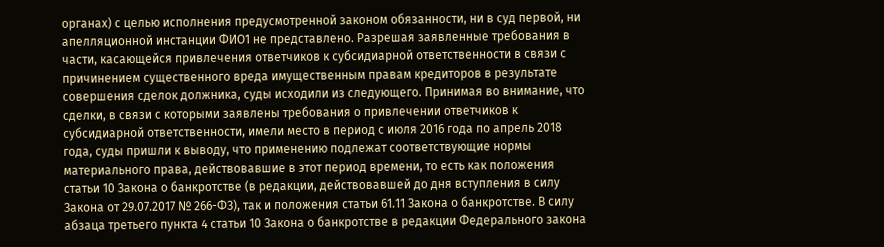органах) с целью исполнения предусмотренной законом обязанности, ни в суд первой, ни апелляционной инстанции ФИО1 не представлено. Разрешая заявленные требования в части, касающейся привлечения ответчиков к субсидиарной ответственности в связи с причинением существенного вреда имущественным правам кредиторов в результате совершения сделок должника, суды исходили из следующего. Принимая во внимание, что сделки, в связи с которыми заявлены требования о привлечении ответчиков к субсидиарной ответственности, имели место в период с июля 2016 года по апрель 2018 года, суды пришли к выводу, что применению подлежат соответствующие нормы материального права, действовавшие в этот период времени, то есть как положения статьи 10 Закона о банкротстве (в редакции, действовавшей до дня вступления в силу Закона от 29.07.2017 № 266-ФЗ), так и положения статьи 61.11 Закона о банкротстве. В силу абзаца третьего пункта 4 статьи 10 Закона о банкротстве в редакции Федерального закона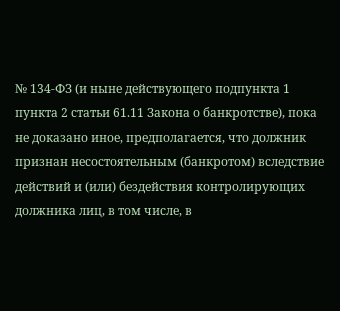№ 134-ФЗ (и ныне действующего подпункта 1 пункта 2 статьи 61.11 Закона о банкротстве), пока не доказано иное, предполагается, что должник признан несостоятельным (банкротом) вследствие действий и (или) бездействия контролирующих должника лиц, в том числе, в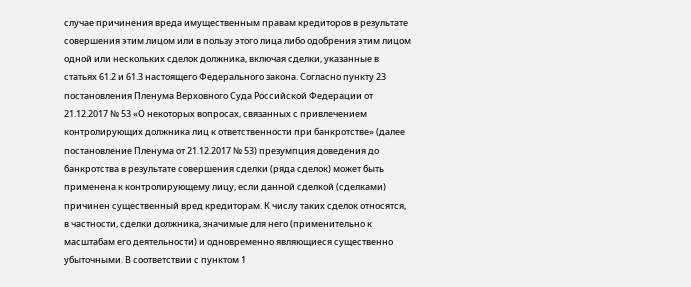случае причинения вреда имущественным правам кредиторов в результате совершения этим лицом или в пользу этого лица либо одобрения этим лицом одной или нескольких сделок должника, включая сделки, указанные в статьях 61.2 и 61.3 настоящего Федерального закона. Согласно пункту 23 постановления Пленума Верховного Суда Российской Федерации от 21.12.2017 № 53 «О некоторых вопросах, связанных с привлечением контролирующих должника лиц к ответственности при банкротстве» (далее постановление Пленума от 21.12.2017 № 53) презумпция доведения до банкротства в результате совершения сделки (ряда сделок) может быть применена к контролирующему лицу, если данной сделкой (сделками) причинен существенный вред кредиторам. К числу таких сделок относятся, в частности, сделки должника, значимые для него (применительно к масштабам его деятельности) и одновременно являющиеся существенно убыточными. В соответствии с пунктом 1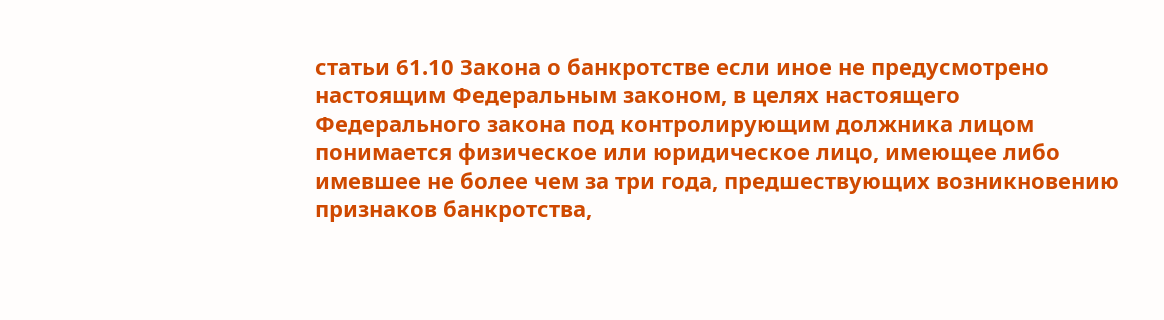статьи 61.10 Закона о банкротстве если иное не предусмотрено настоящим Федеральным законом, в целях настоящего Федерального закона под контролирующим должника лицом понимается физическое или юридическое лицо, имеющее либо имевшее не более чем за три года, предшествующих возникновению признаков банкротства,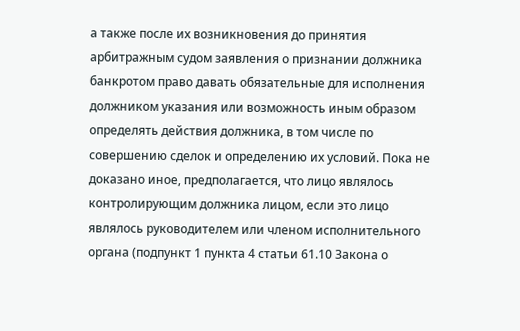а также после их возникновения до принятия арбитражным судом заявления о признании должника банкротом право давать обязательные для исполнения должником указания или возможность иным образом определять действия должника, в том числе по совершению сделок и определению их условий. Пока не доказано иное, предполагается, что лицо являлось контролирующим должника лицом, если это лицо являлось руководителем или членом исполнительного органа (подпункт 1 пункта 4 статьи 61.10 Закона о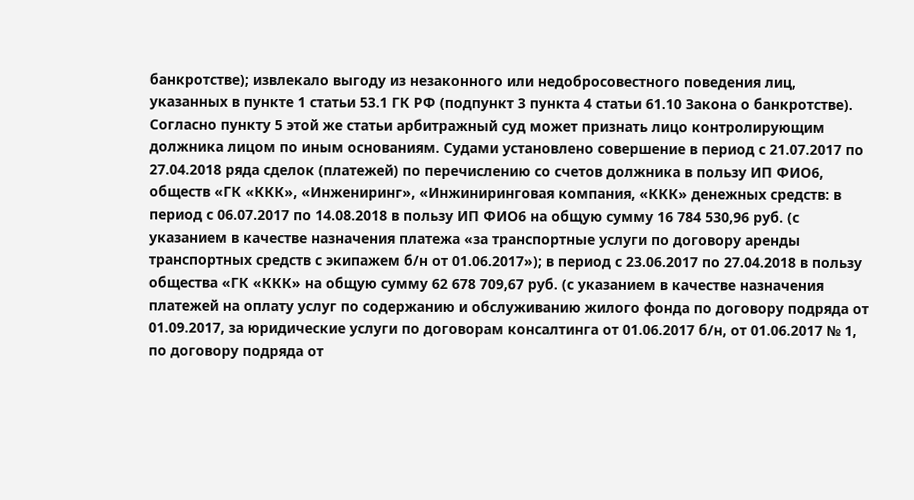банкротстве); извлекало выгоду из незаконного или недобросовестного поведения лиц, указанных в пункте 1 статьи 53.1 ГК РФ (подпункт 3 пункта 4 статьи 61.10 Закона о банкротстве). Согласно пункту 5 этой же статьи арбитражный суд может признать лицо контролирующим должника лицом по иным основаниям. Судами установлено совершение в период с 21.07.2017 по 27.04.2018 ряда сделок (платежей) по перечислению со счетов должника в пользу ИП ФИО6, обществ «ГК «ККК», «Инжениринг», «Инжиниринговая компания, «ККК» денежных средств: в период с 06.07.2017 по 14.08.2018 в пользу ИП ФИО6 на общую сумму 16 784 530,96 руб. (с указанием в качестве назначения платежа «за транспортные услуги по договору аренды транспортных средств с экипажем б/н от 01.06.2017»); в период с 23.06.2017 по 27.04.2018 в пользу общества «ГК «ККК» на общую сумму 62 678 709,67 руб. (с указанием в качестве назначения платежей на оплату услуг по содержанию и обслуживанию жилого фонда по договору подряда от 01.09.2017, за юридические услуги по договорам консалтинга от 01.06.2017 б/н, от 01.06.2017 № 1, по договору подряда от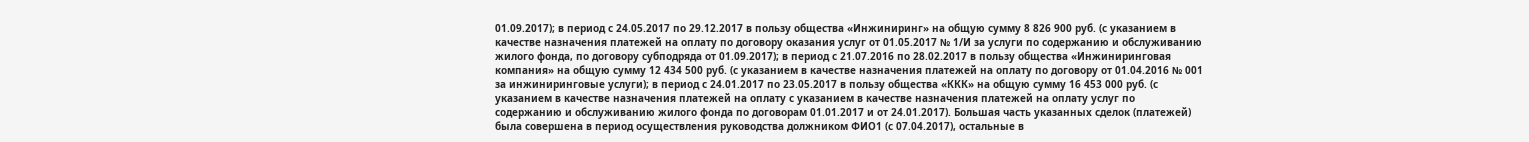01.09.2017); в период с 24.05.2017 по 29.12.2017 в пользу общества «Инжиниринг» на общую сумму 8 826 900 руб. (с указанием в качестве назначения платежей на оплату по договору оказания услуг от 01.05.2017 № 1/И за услуги по содержанию и обслуживанию жилого фонда, по договору субподряда от 01.09.2017); в период с 21.07.2016 по 28.02.2017 в пользу общества «Инжиниринговая компания» на общую сумму 12 434 500 руб. (с указанием в качестве назначения платежей на оплату по договору от 01.04.2016 № 001 за инжиниринговые услуги); в период с 24.01.2017 по 23.05.2017 в пользу общества «ККК» на общую сумму 16 453 000 руб. (с указанием в качестве назначения платежей на оплату с указанием в качестве назначения платежей на оплату услуг по содержанию и обслуживанию жилого фонда по договорам 01.01.2017 и от 24.01.2017). Большая часть указанных сделок (платежей) была совершена в период осуществления руководства должником ФИО1 (с 07.04.2017), остальные в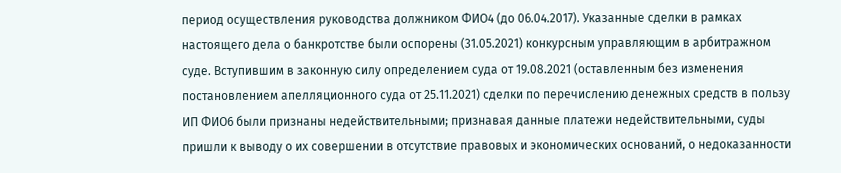период осуществления руководства должником ФИО4 (до 06.04.2017). Указанные сделки в рамках настоящего дела о банкротстве были оспорены (31.05.2021) конкурсным управляющим в арбитражном суде. Вступившим в законную силу определением суда от 19.08.2021 (оставленным без изменения постановлением апелляционного суда от 25.11.2021) сделки по перечислению денежных средств в пользу ИП ФИО6 были признаны недействительными; признавая данные платежи недействительными, суды пришли к выводу о их совершении в отсутствие правовых и экономических оснований, о недоказанности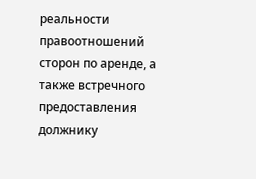реальности правоотношений сторон по аренде, а также встречного предоставления должнику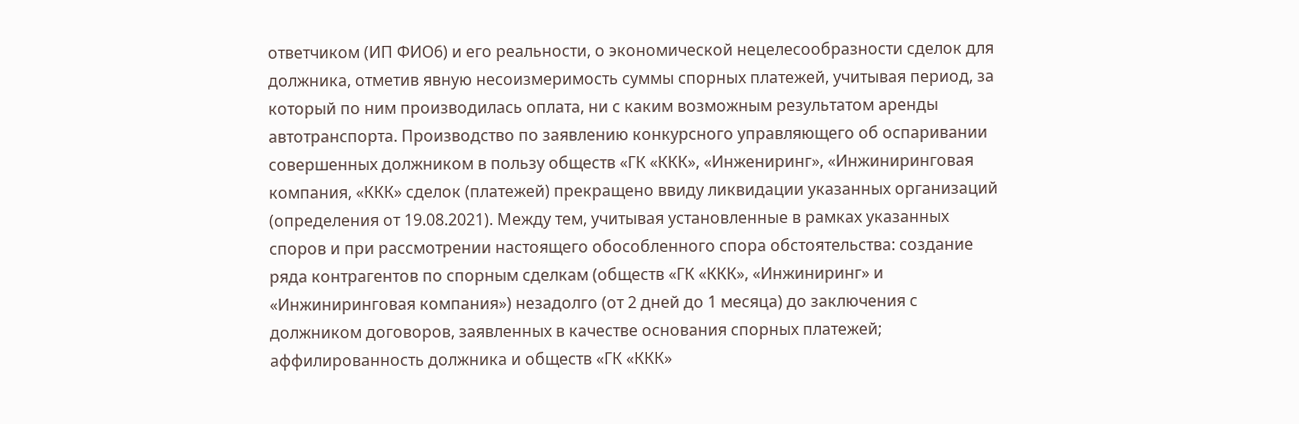ответчиком (ИП ФИО6) и его реальности, о экономической нецелесообразности сделок для должника, отметив явную несоизмеримость суммы спорных платежей, учитывая период, за который по ним производилась оплата, ни с каким возможным результатом аренды автотранспорта. Производство по заявлению конкурсного управляющего об оспаривании совершенных должником в пользу обществ «ГК «ККК», «Инжениринг», «Инжиниринговая компания, «ККК» сделок (платежей) прекращено ввиду ликвидации указанных организаций (определения от 19.08.2021). Между тем, учитывая установленные в рамках указанных споров и при рассмотрении настоящего обособленного спора обстоятельства: создание ряда контрагентов по спорным сделкам (обществ «ГК «ККК», «Инжиниринг» и «Инжиниринговая компания») незадолго (от 2 дней до 1 месяца) до заключения с должником договоров, заявленных в качестве основания спорных платежей; аффилированность должника и обществ «ГК «ККК»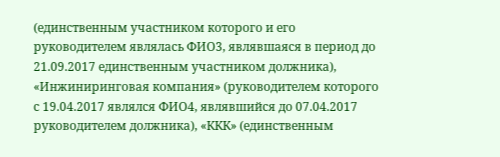(единственным участником которого и его руководителем являлась ФИО3, являвшаяся в период до 21.09.2017 единственным участником должника), «Инжиниринговая компания» (руководителем которого с 19.04.2017 являлся ФИО4, являвшийся до 07.04.2017 руководителем должника), «ККК» (единственным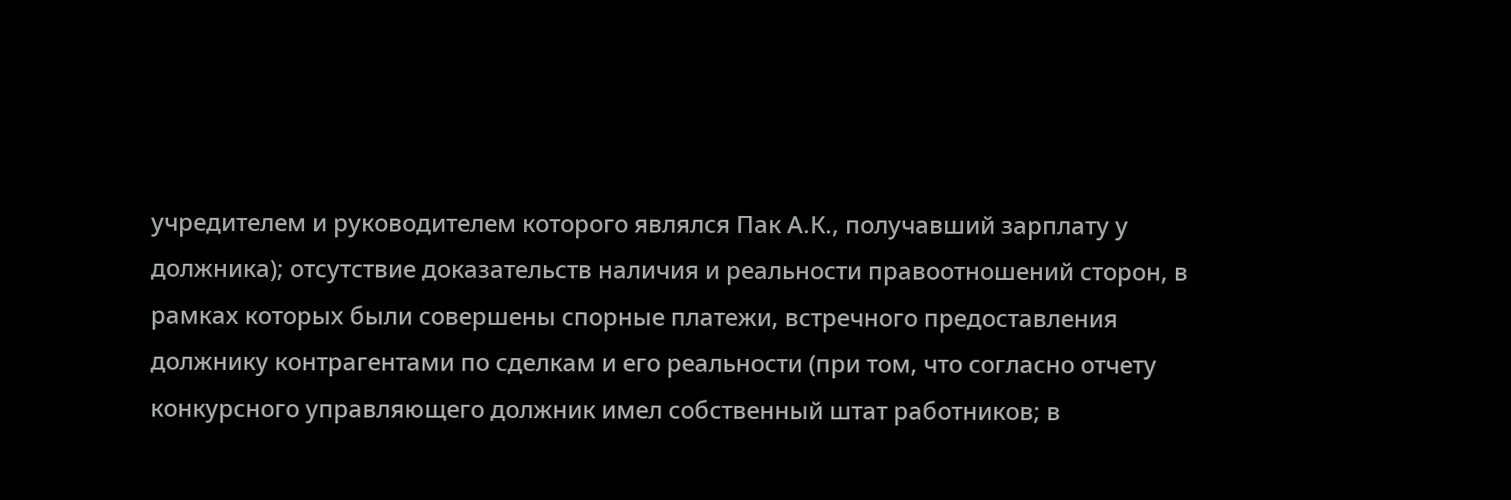учредителем и руководителем которого являлся Пак А.К., получавший зарплату у должника); отсутствие доказательств наличия и реальности правоотношений сторон, в рамках которых были совершены спорные платежи, встречного предоставления должнику контрагентами по сделкам и его реальности (при том, что согласно отчету конкурсного управляющего должник имел собственный штат работников; в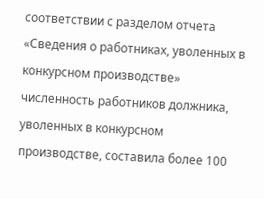соответствии с разделом отчета «Сведения о работниках, уволенных в конкурсном производстве» численность работников должника, уволенных в конкурсном производстве, составила более 100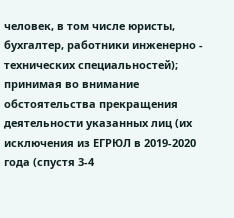человек, в том числе юристы, бухгалтер, работники инженерно - технических специальностей); принимая во внимание обстоятельства прекращения деятельности указанных лиц (их исключения из ЕГРЮЛ в 2019-2020 года (спустя 3-4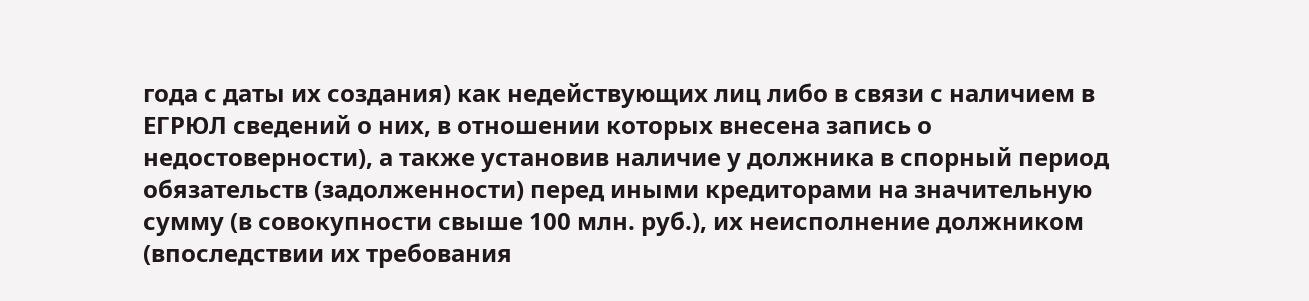года с даты их создания) как недействующих лиц либо в связи с наличием в ЕГРЮЛ сведений о них, в отношении которых внесена запись о недостоверности), а также установив наличие у должника в спорный период обязательств (задолженности) перед иными кредиторами на значительную сумму (в совокупности свыше 100 млн. руб.), их неисполнение должником (впоследствии их требования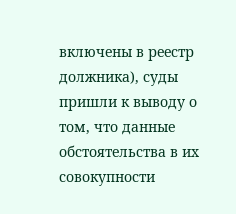включены в реестр должника), суды пришли к выводу о том, что данные обстоятельства в их совокупности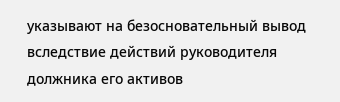указывают на безосновательный вывод вследствие действий руководителя должника его активов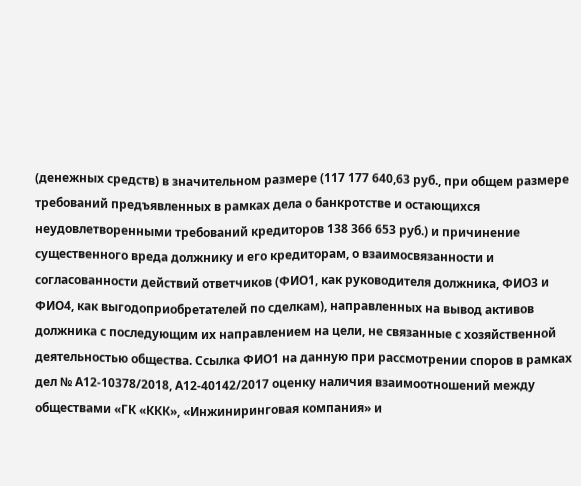(денежных средств) в значительном размере (117 177 640,63 руб., при общем размере требований предъявленных в рамках дела о банкротстве и остающихся неудовлетворенными требований кредиторов 138 366 653 руб.) и причинение существенного вреда должнику и его кредиторам, о взаимосвязанности и согласованности действий ответчиков (ФИО1, как руководителя должника, ФИО3 и ФИО4, как выгодоприобретателей по сделкам), направленных на вывод активов должника с последующим их направлением на цели, не связанные с хозяйственной деятельностью общества. Ссылка ФИО1 на данную при рассмотрении споров в рамках дел № А12-10378/2018, А12-40142/2017 оценку наличия взаимоотношений между обществами «ГК «ККК», «Инжиниринговая компания» и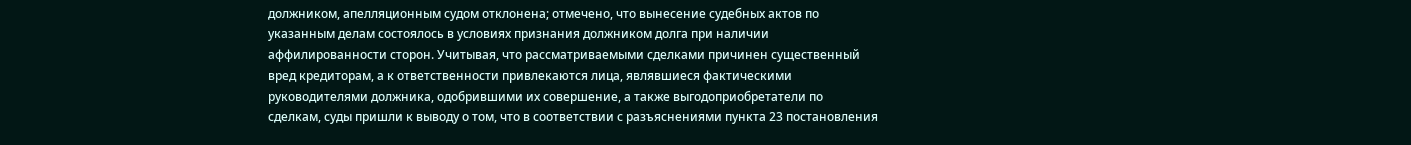должником, апелляционным судом отклонена; отмечено, что вынесение судебных актов по указанным делам состоялось в условиях признания должником долга при наличии аффилированности сторон. Учитывая, что рассматриваемыми сделками причинен существенный вред кредиторам, а к ответственности привлекаются лица, являвшиеся фактическими руководителями должника, одобрившими их совершение, а также выгодоприобретатели по сделкам, суды пришли к выводу о том, что в соответствии с разъяснениями пункта 23 постановления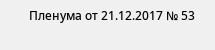Пленума от 21.12.2017 № 53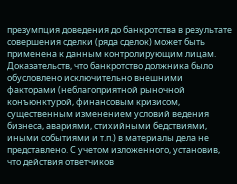презумпция доведения до банкротства в результате совершения сделки (ряда сделок) может быть применена к данным контролирующим лицам. Доказательств, что банкротство должника было обусловлено исключительно внешними факторами (неблагоприятной рыночной конъюнктурой, финансовым кризисом, существенным изменением условий ведения бизнеса, авариями, стихийными бедствиями, иными событиями и т.п.) в материалы дела не представлено. С учетом изложенного, установив, что действия ответчиков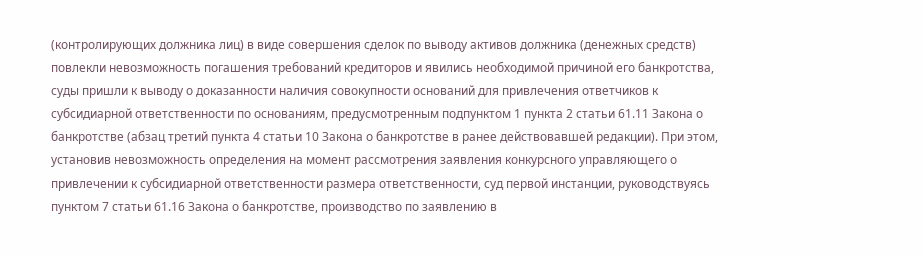(контролирующих должника лиц) в виде совершения сделок по выводу активов должника (денежных средств) повлекли невозможность погашения требований кредиторов и явились необходимой причиной его банкротства, суды пришли к выводу о доказанности наличия совокупности оснований для привлечения ответчиков к субсидиарной ответственности по основаниям, предусмотренным подпунктом 1 пункта 2 статьи 61.11 Закона о банкротстве (абзац третий пункта 4 статьи 10 Закона о банкротстве в ранее действовавшей редакции). При этом, установив невозможность определения на момент рассмотрения заявления конкурсного управляющего о привлечении к субсидиарной ответственности размера ответственности, суд первой инстанции, руководствуясь пунктом 7 статьи 61.16 Закона о банкротстве, производство по заявлению в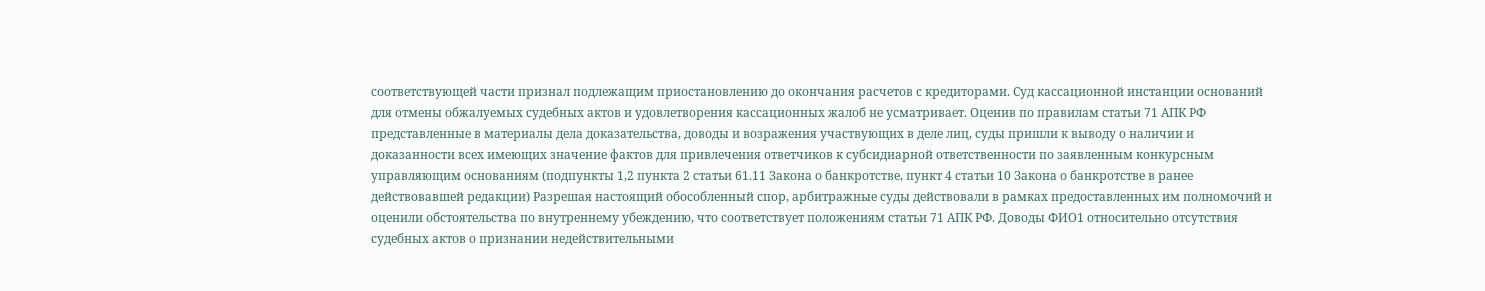соответствующей части признал подлежащим приостановлению до окончания расчетов с кредиторами. Суд кассационной инстанции оснований для отмены обжалуемых судебных актов и удовлетворения кассационных жалоб не усматривает. Оценив по правилам статьи 71 АПК РФ представленные в материалы дела доказательства, доводы и возражения участвующих в деле лиц, суды пришли к выводу о наличии и доказанности всех имеющих значение фактов для привлечения ответчиков к субсидиарной ответственности по заявленным конкурсным управляющим основаниям (подпункты 1,2 пункта 2 статьи 61.11 Закона о банкротстве, пункт 4 статьи 10 Закона о банкротстве в ранее действовавшей редакции) Разрешая настоящий обособленный спор, арбитражные суды действовали в рамках предоставленных им полномочий и оценили обстоятельства по внутреннему убеждению, что соответствует положениям статьи 71 АПК РФ. Доводы ФИО1 относительно отсутствия судебных актов о признании недействительными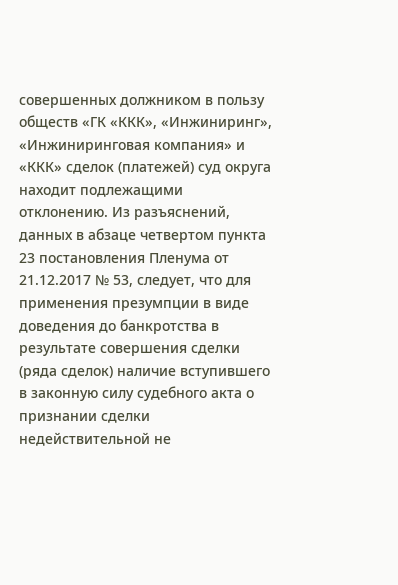совершенных должником в пользу обществ «ГК «ККК», «Инжиниринг», «Инжиниринговая компания» и «ККК» сделок (платежей) суд округа находит подлежащими отклонению. Из разъяснений, данных в абзаце четвертом пункта 23 постановления Пленума от 21.12.2017 № 53, следует, что для применения презумпции в виде доведения до банкротства в результате совершения сделки (ряда сделок) наличие вступившего в законную силу судебного акта о признании сделки недействительной не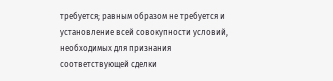требуется; равным образом не требуется и установление всей совокупности условий, необходимых для признания соответствующей сделки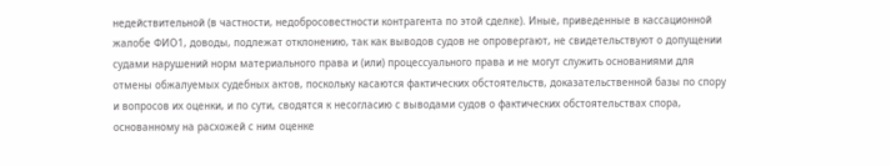недействительной (в частности, недобросовестности контрагента по этой сделке). Иные, приведенные в кассационной жалобе ФИО1, доводы, подлежат отклонению, так как выводов судов не опровергают, не свидетельствуют о допущении судами нарушений норм материального права и (или) процессуального права и не могут служить основаниями для отмены обжалуемых судебных актов, поскольку касаются фактических обстоятельств, доказательственной базы по спору и вопросов их оценки, и по сути, сводятся к несогласию с выводами судов о фактических обстоятельствах спора, основанному на расхожей с ним оценке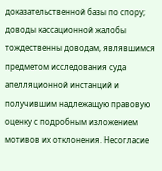доказательственной базы по спору; доводы кассационной жалобы тождественны доводам, являвшимся предметом исследования суда апелляционной инстанций и получившим надлежащую правовую оценку с подробным изложением мотивов их отклонения. Несогласие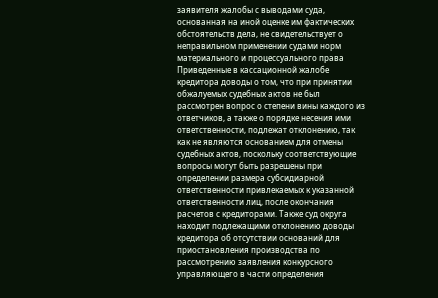заявителя жалобы с выводами суда, основанная на иной оценке им фактических обстоятельств дела, не свидетельствует о неправильном применении судами норм материального и процессуального права Приведенные в кассационной жалобе кредитора доводы о том, что при принятии обжалуемых судебных актов не был рассмотрен вопрос о степени вины каждого из ответчиков, а также о порядке несения ими ответственности, подлежат отклонению, так как не являются основанием для отмены судебных актов, поскольку соответствующие вопросы могут быть разрешены при определении размера субсидиарной ответственности привлекаемых к указанной ответственности лиц, после окончания расчетов с кредиторами. Также суд округа находит подлежащими отклонению доводы кредитора об отсутствии оснований для приостановления производства по рассмотрению заявления конкурсного управляющего в части определения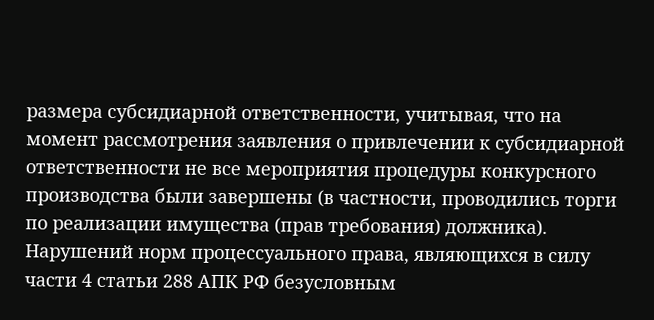размера субсидиарной ответственности, учитывая, что на момент рассмотрения заявления о привлечении к субсидиарной ответственности не все мероприятия процедуры конкурсного производства были завершены (в частности, проводились торги по реализации имущества (прав требования) должника). Нарушений норм процессуального права, являющихся в силу части 4 статьи 288 АПК РФ безусловным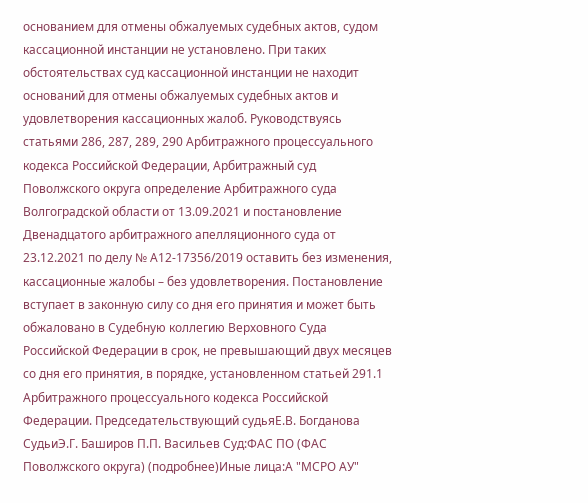основанием для отмены обжалуемых судебных актов, судом кассационной инстанции не установлено. При таких обстоятельствах суд кассационной инстанции не находит оснований для отмены обжалуемых судебных актов и удовлетворения кассационных жалоб. Руководствуясь статьями 286, 287, 289, 290 Арбитражного процессуального кодекса Российской Федерации, Арбитражный суд Поволжского округа определение Арбитражного суда Волгоградской области от 13.09.2021 и постановление Двенадцатого арбитражного апелляционного суда от 23.12.2021 по делу № А12-17356/2019 оставить без изменения, кассационные жалобы – без удовлетворения. Постановление вступает в законную силу со дня его принятия и может быть обжаловано в Судебную коллегию Верховного Суда Российской Федерации в срок, не превышающий двух месяцев со дня его принятия, в порядке, установленном статьей 291.1 Арбитражного процессуального кодекса Российской Федерации. Председательствующий судьяЕ.В. Богданова СудьиЭ.Г. Баширов П.П. Васильев Суд:ФАС ПО (ФАС Поволжского округа) (подробнее)Иные лица:А "МСРО АУ"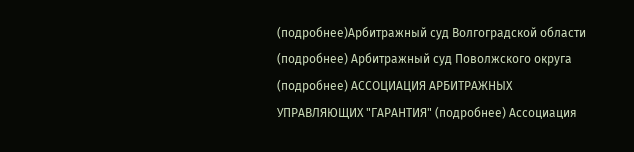(подробнее)Арбитражный суд Волгоградской области (подробнее) Арбитражный суд Поволжского округа (подробнее) АССОЦИАЦИЯ АРБИТРАЖНЫХ УПРАВЛЯЮЩИХ "ГАРАНТИЯ" (подробнее) Ассоциация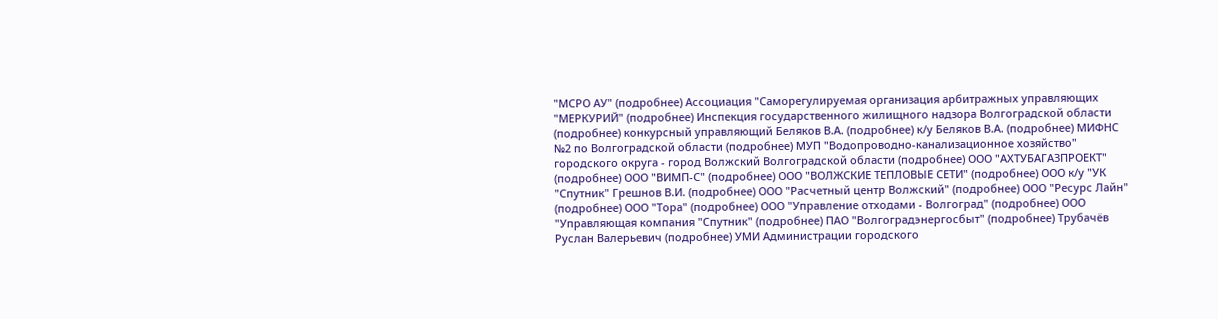"МСРО АУ" (подробнее) Ассоциация "Саморегулируемая организация арбитражных управляющих "МЕРКУРИЙ" (подробнее) Инспекция государственного жилищного надзора Волгоградской области (подробнее) конкурсный управляющий Беляков В.А. (подробнее) к/у Беляков В.А. (подробнее) МИФНС №2 по Волгоградской области (подробнее) МУП "Водопроводно-канализационное хозяйство" городского округа - город Волжский Волгоградской области (подробнее) ООО "АХТУБАГАЗПРОЕКТ" (подробнее) ООО "ВИМП-С" (подробнее) ООО "ВОЛЖСКИЕ ТЕПЛОВЫЕ СЕТИ" (подробнее) ООО к/у "УК "Спутник" Грешнов В.И. (подробнее) ООО "Расчетный центр Волжский" (подробнее) ООО "Ресурс Лайн" (подробнее) ООО "Тора" (подробнее) ООО "Управление отходами - Волгоград" (подробнее) ООО "Управляющая компания "Спутник" (подробнее) ПАО "Волгоградэнергосбыт" (подробнее) Трубачёв Руслан Валерьевич (подробнее) УМИ Администрации городского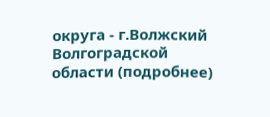округа - г.Волжский Волгоградской области (подробнее)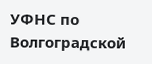УФНС по Волгоградской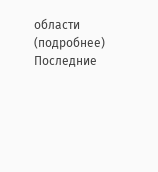области (подробнее) Последние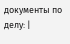документы по делу: |